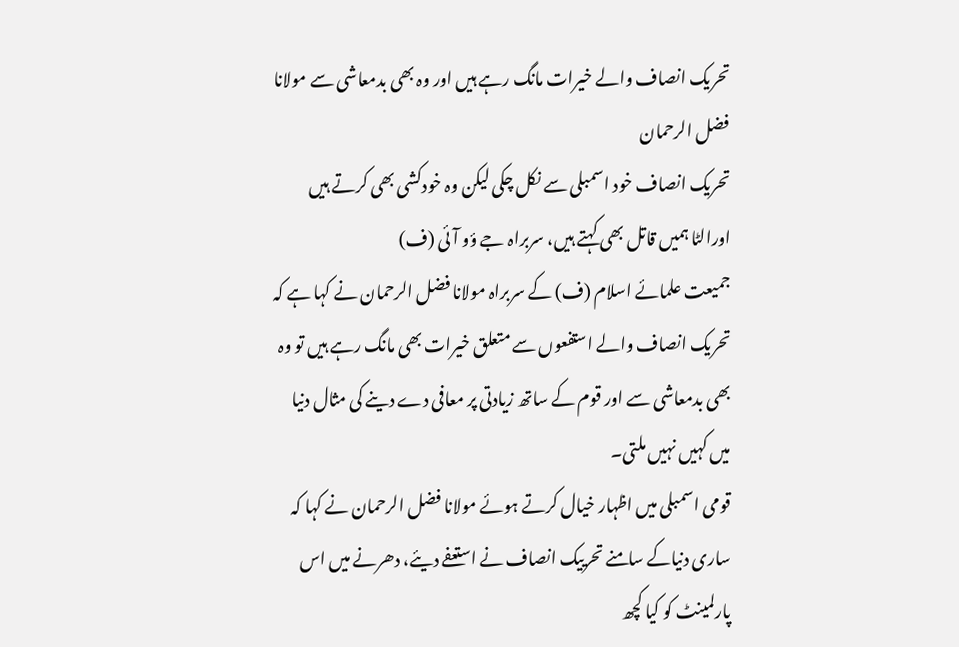تحریک انصاف والے خیرات مانگ رہے ہیں اور وہ بھی بدمعاشی سے مولانا فضل الرحمان
تحریک انصاف خود اسمبلی سے نکل چکی لیکن وہ خودکشی بھی کرتے ہیں اورالٹا ہمیں قاتل بھی کہتے ہیں، سربراہ جے ؤو آئی (ف)
جمیعت علمائے اسلام (ف) کے سربراہ مولانا فضل الرحمان نے کہا ہے کہ تحریک انصاف والے استفعوں سے متعلق خیرات بھی مانگ رہے ہیں تو وہ بھی بدمعاشی سے اور قوم کے ساتھ زیادتی پر معافی دے دینے کی مثال دنیا میں کہیں نہیں ملتی۔
قومی اسمبلی میں اظہار خیال کرتے ہوئے مولانا فضل الرحمان نے کہا کہ ساری دنیاکے سامنے تحرییک انصاف نے استعفے دیئے، دھرنے میں اس پارلمینٹ کو کیا کچھ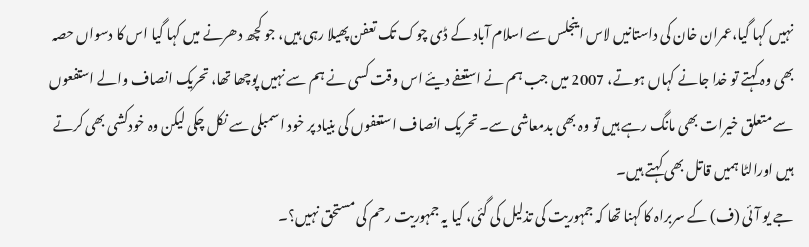نہیں کہا گیا،عمران خان کی داستانیں لاس اینجلس سے اسلام آباد کے ڈی چوک تک تعفن پھیلا رہی ہیں، جو کچھ دھرنے میں کہا گیا اس کا دسواں حصہ بھی وہ کہتے تو خدا جانے کہاں ہوتے، 2007 میں جب ہم نے استعفے دیئے اس وقت کسی نے ہم سے نہیں پوچھا تھا، تحریک انصاف والے استفعوں سے متعلق خیرات بھی مانگ رہے ہیں تو وہ بھی بدمعاشی سے۔ تحریک انصاف استعفوں کی بنیاد پر خود اسمبلی سے نکل چکی لیکن وہ خودکشی بھی کرتے ہیں اورالٹا ہمیں قاتل بھی کہتے ہیں۔
جے یو آئی (ف) کے سربراہ کا کہنا تھا کہ جمہوریت کی تذلیل کی گئی، کیا یہ جمہوریت رحم کی مستحق نہیں؟۔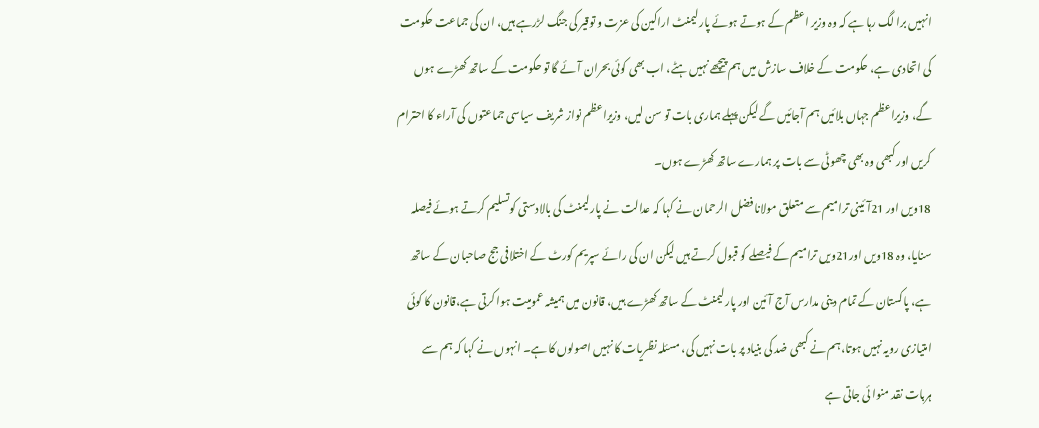انہیں برا لگ رہا ہے کہ وہ وزیر اعظم کے ہوتے ہوئے پارلیمنٹ اراکین کی عزت و توقیر کی جنگ لڑرہے ہیں، ان کی جماعت حکومت کی اتحادی ہے، حکومت کے خلاف سازش میں ہم پیچھے نہیں ہٹے، اب بھی کوئی بحران آئے گا تو حکومت کے ساتھ کھڑے ہوں گے، وزیراعظم جہاں بلائیں ہم آجائیں گے لیکن پہلے ہماری بات تو سن لیں، وزیراعظم نواز شریف سیاسی جماعتوں کی آراء کا احترام کریں اور کبھی وہ بھی چھوٹی سے بات پر ہمارے ساتھ کھڑے ہوں۔
18ویں اور 21آئینی ترامیم سے متعلق مولانا فضل الرحمان نے کہا کہ عدالت نے پارلیمنٹ کی بالادستی کوتسلیم کرتے ہوئے فیصلہ سنایا، وہ 18ویں اور21ویں ترامیم کے فیصلے کو قبول کرتے ہیں لیکن ان کی رائے سپریم کورٹ کے اختلافی جج صاحبان کے ساتھ ہے، پاکستان کے تمام دینی مدارس آج آئین اور پارلیمنٹ کے ساتھ کھڑے ہیں، قانون میں ہمیشہ عمومیت ہوا کرتی ہے،قانون کا کوئی امتیازی رویہ نہیں ہوتا،ہم نے کبھی ضد کی بنیاد پر بات نہیں کی، مسئلہ نظریات کا نہیں اصولوں کا ہے۔ انہوں نے کہا کہ ہم سے ہربات نقد منوا ئی جاتی ہے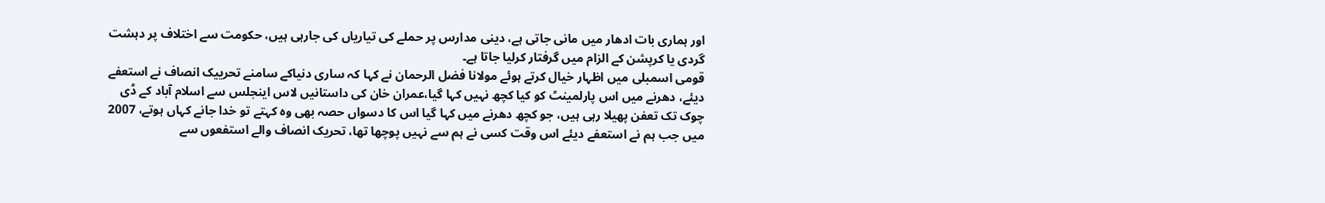اور ہماری بات ادھار میں مانی جاتی ہے، دینی مدارس پر حملے کی تیاریاں کی جارہی ہیں، حکومت سے اختلاف پر دہشت گردی یا کرپشن کے الزام میں گرفتار کرلیا جاتا ہے۔
قومی اسمبلی میں اظہار خیال کرتے ہوئے مولانا فضل الرحمان نے کہا کہ ساری دنیاکے سامنے تحرییک انصاف نے استعفے دیئے، دھرنے میں اس پارلمینٹ کو کیا کچھ نہیں کہا گیا،عمران خان کی داستانیں لاس اینجلس سے اسلام آباد کے ڈی چوک تک تعفن پھیلا رہی ہیں، جو کچھ دھرنے میں کہا گیا اس کا دسواں حصہ بھی وہ کہتے تو خدا جانے کہاں ہوتے، 2007 میں جب ہم نے استعفے دیئے اس وقت کسی نے ہم سے نہیں پوچھا تھا، تحریک انصاف والے استفعوں سے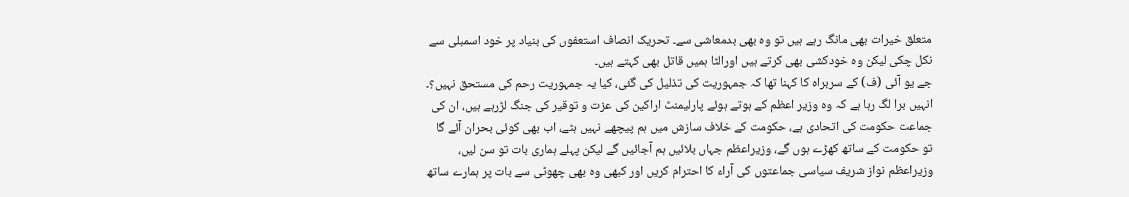متعلق خیرات بھی مانگ رہے ہیں تو وہ بھی بدمعاشی سے۔ تحریک انصاف استعفوں کی بنیاد پر خود اسمبلی سے نکل چکی لیکن وہ خودکشی بھی کرتے ہیں اورالٹا ہمیں قاتل بھی کہتے ہیں۔
جے یو آئی (ف) کے سربراہ کا کہنا تھا کہ جمہوریت کی تذلیل کی گئی، کیا یہ جمہوریت رحم کی مستحق نہیں؟۔ انہیں برا لگ رہا ہے کہ وہ وزیر اعظم کے ہوتے ہوئے پارلیمنٹ اراکین کی عزت و توقیر کی جنگ لڑرہے ہیں، ان کی جماعت حکومت کی اتحادی ہے، حکومت کے خلاف سازش میں ہم پیچھے نہیں ہٹے، اب بھی کوئی بحران آئے گا تو حکومت کے ساتھ کھڑے ہوں گے، وزیراعظم جہاں بلائیں ہم آجائیں گے لیکن پہلے ہماری بات تو سن لیں، وزیراعظم نواز شریف سیاسی جماعتوں کی آراء کا احترام کریں اور کبھی وہ بھی چھوٹی سے بات پر ہمارے ساتھ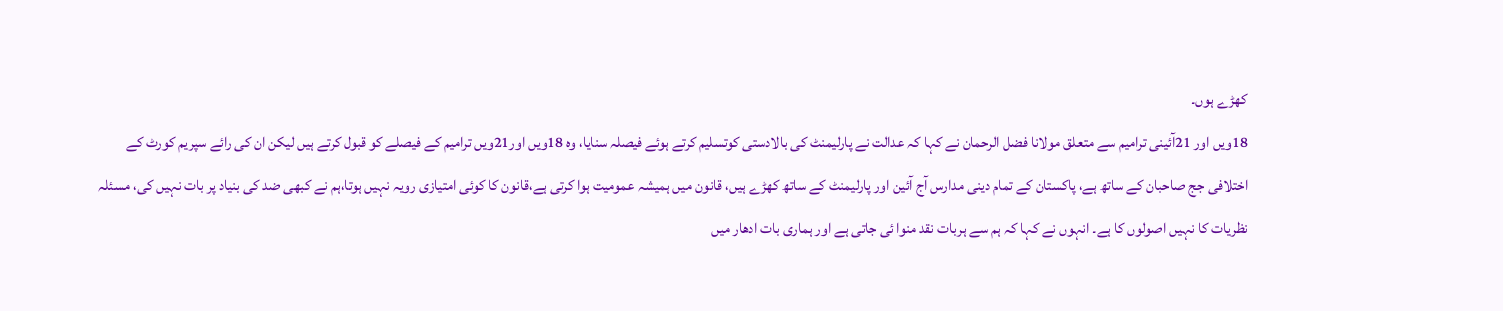کھڑے ہوں۔
18ویں اور 21آئینی ترامیم سے متعلق مولانا فضل الرحمان نے کہا کہ عدالت نے پارلیمنٹ کی بالادستی کوتسلیم کرتے ہوئے فیصلہ سنایا، وہ 18ویں اور21ویں ترامیم کے فیصلے کو قبول کرتے ہیں لیکن ان کی رائے سپریم کورٹ کے اختلافی جج صاحبان کے ساتھ ہے، پاکستان کے تمام دینی مدارس آج آئین اور پارلیمنٹ کے ساتھ کھڑے ہیں، قانون میں ہمیشہ عمومیت ہوا کرتی ہے،قانون کا کوئی امتیازی رویہ نہیں ہوتا،ہم نے کبھی ضد کی بنیاد پر بات نہیں کی، مسئلہ نظریات کا نہیں اصولوں کا ہے۔ انہوں نے کہا کہ ہم سے ہربات نقد منوا ئی جاتی ہے اور ہماری بات ادھار میں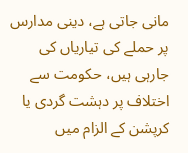مانی جاتی ہے، دینی مدارس پر حملے کی تیاریاں کی جارہی ہیں، حکومت سے اختلاف پر دہشت گردی یا کرپشن کے الزام میں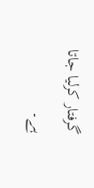گرفتار کرلیا جاتا ہے۔